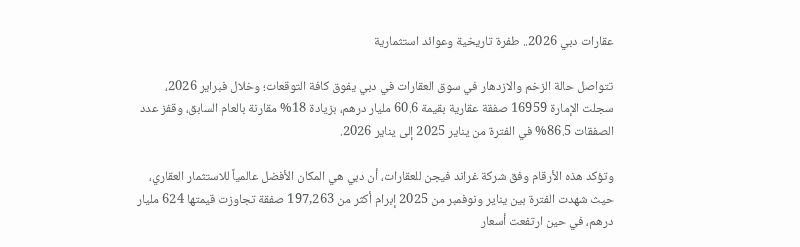عقارات دبي 2026.. طفرة تاريخية وعوائد استثمارية

تتواصل حالة الزخم والازدهار في سوق العقارات في دبي يفوق كافة التوقعات؛ وخلال فبراير 2026، سجلت الإمارة 16959 صفقة عقارية بقيمة 60.6 مليار درهم، بزيادة 18% مقارنة بالعام السابق، وقفز عدد الصفقات 86.5% في الفترة من يناير 2025 إلى يناير 2026.

وتؤكد هذه الأرقام وفق شركة غراند فيجن للعقارات، أن دبي هي المكان الأفضل عالمياً للاستثمار العقاري، حيث شهدت الفترة بين يناير ونوفمبر من 2025 إبرام أكثر من 197,263 صفقة تجاوزت قيمتها 624 مليار درهم، في حين ارتفعت أسعار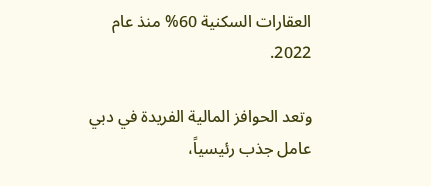العقارات السكنية 60% منذ عام 2022.

وتعد الحوافز المالية الفريدة في دبي عامل جذب رئيسياً،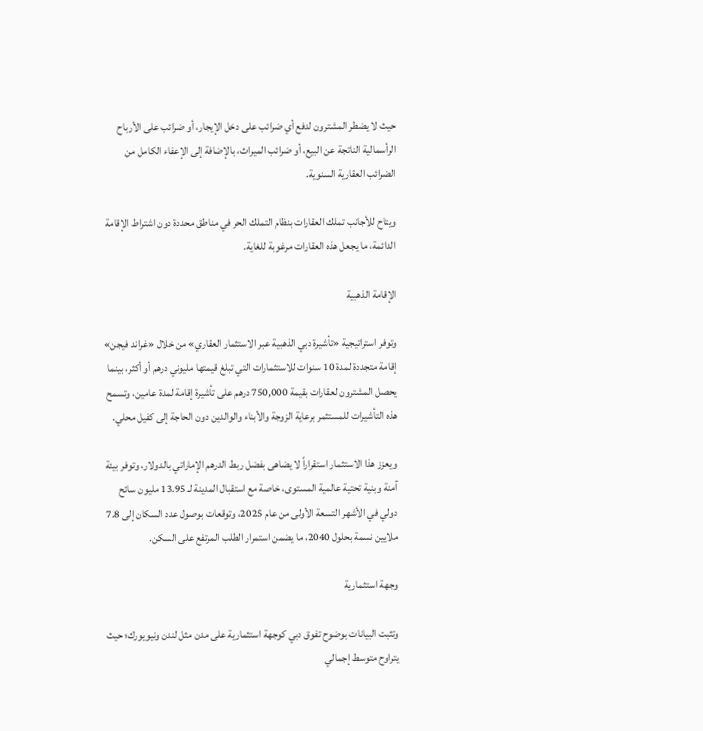حيث لا يضطر المشترون لدفع أي ضرائب على دخل الإيجار، أو ضرائب على الأرباح الرأسمالية الناتجة عن البيع، أو ضرائب الميراث، بالإضافة إلى الإعفاء الكامل من الضرائب العقارية السنوية.

ويتاح للأجانب تملك العقارات بنظام التملك الحر في مناطق محددة دون اشتراط الإقامة الدائمة، ما يجعل هذه العقارات مرغوبة للغاية.

الإقامة الذهبية

وتوفر استراتيجية «تأشيرة دبي الذهبية عبر الاستثمار العقاري» من خلال «غراند فيجن» إقامة متجددة لمدة 10 سنوات للاستثمارات التي تبلغ قيمتها مليوني درهم أو أكثر، بينما يحصل المشترون لعقارات بقيمة 750,000 درهم على تأشيرة إقامة لمدة عامين، وتسمح هذه التأشيرات للمستثمر برعاية الزوجة والأبناء والوالدين دون الحاجة إلى كفيل محلي.

ويعزز هذا الاستثمار استقراراً لا يضاهى بفضل ربط الدرهم الإماراتي بالدولار، وتوفر بيئة آمنة وبنية تحتية عالمية المستوى، خاصة مع استقبال المدينة لـ 13.95 مليون سائح دولي في الأشهر التسعة الأولى من عام 2025، وتوقعات بوصول عدد السكان إلى 7.8 ملايين نسمة بحلول 2040، ما يضمن استمرار الطلب المرتفع على السكن.

وجهة استثمارية

وتثبت البيانات بوضوح تفوق دبي كوجهة استثمارية على مدن مثل لندن ونيويورك؛ حيث يتراوح متوسط إجمالي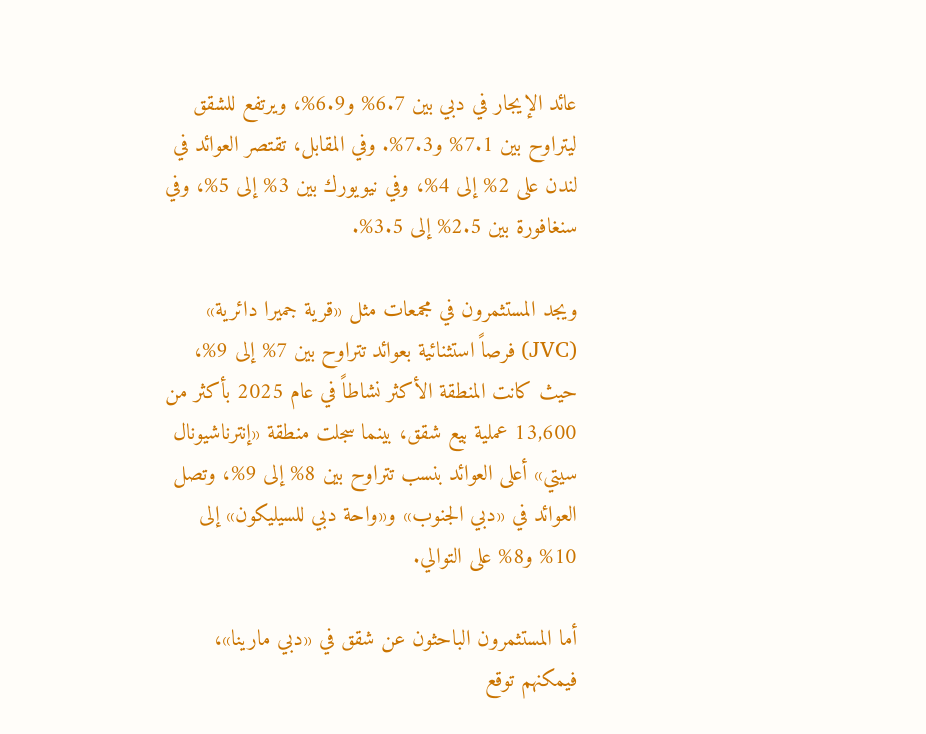عائد الإيجار في دبي بين 6.7% و6.9%، ويرتفع للشقق ليتراوح بين 7.1% و7.3%. وفي المقابل، تقتصر العوائد في لندن على 2% إلى 4%، وفي نيويورك بين 3% إلى 5%، وفي سنغافورة بين 2.5% إلى 3.5%.

ويجد المستثمرون في مجمعات مثل «قرية جميرا دائرية» (JVC) فرصاً استثنائية بعوائد تتراوح بين 7% إلى 9%، حيث كانت المنطقة الأكثر نشاطاً في عام 2025 بأكثر من 13,600 عملية بيع شقق، بينما سجلت منطقة «إنترناشيونال سيتي» أعلى العوائد بنسب تتراوح بين 8% إلى 9%، وتصل العوائد في «دبي الجنوب» و«واحة دبي للسيليكون» إلى 10% و8% على التوالي.

أما المستثمرون الباحثون عن شقق في «دبي مارينا»، فيمكنهم توقع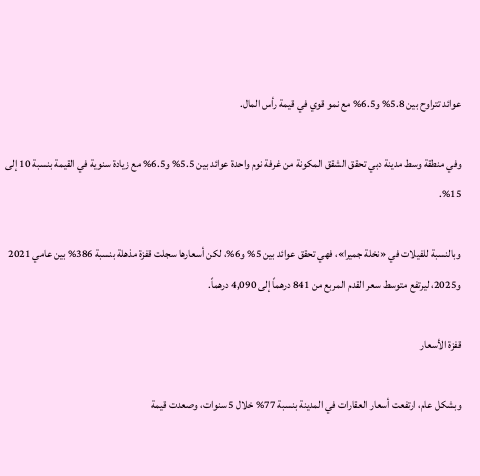عوائد تتراوح بين 5.8% و6.5% مع نمو قوي في قيمة رأس المال.

وفي منطقة وسط مدينة دبي تحقق الشقق المكونة من غرفة نوم واحدة عوائد بين 5.5% و6.5% مع زيادة سنوية في القيمة بنسبة 10 إلى 15%.

وبالنسبة للفيلات في «نخلة جميرا»، فهي تحقق عوائد بين 5% و6%، لكن أسعارها سجلت قفزة مذهلة بنسبة 386% بين عامي 2021 و2025، ليرتفع متوسط سعر القدم المربع من 841 درهماً إلى 4,090 درهماً.

قفزة الأسعار

وبشكل عام، ارتفعت أسعار العقارات في المدينة بنسبة 77% خلال 5 سنوات، وصعدت قيمة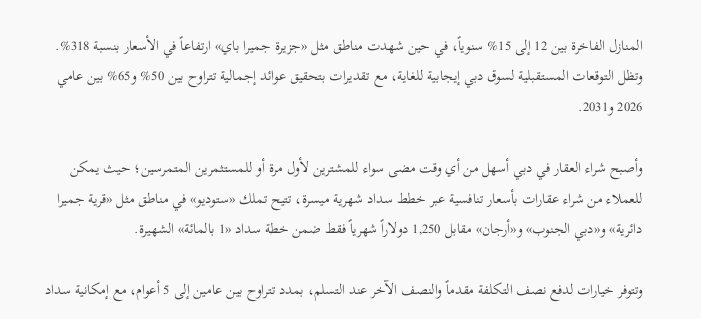المنازل الفاخرة بين 12 إلى 15% سنوياً، في حين شهدت مناطق مثل «جزيرة جميرا باي» ارتفاعاً في الأسعار بنسبة 318%. وتظل التوقعات المستقبلية لسوق دبي إيجابية للغاية، مع تقديرات بتحقيق عوائد إجمالية تتراوح بين 50% و65% بين عامي 2026 و2031.

وأصبح شراء العقار في دبي أسهل من أي وقت مضى سواء للمشترين لأول مرة أو للمستثمرين المتمرسين؛ حيث يمكن للعملاء من شراء عقارات بأسعار تنافسية عبر خطط سداد شهرية ميسرة، تتيح تملك «ستوديو» في مناطق مثل «قرية جميرا دائرية» و«دبي الجنوب» و«أرجان» مقابل 1,250 دولاراً شهرياً فقط ضمن خطة سداد «1 بالمائة» الشهيرة.

وتتوفر خيارات لدفع نصف التكلفة مقدماً والنصف الآخر عند التسلم، بمدد تتراوح بين عامين إلى 5 أعوام، مع إمكانية سداد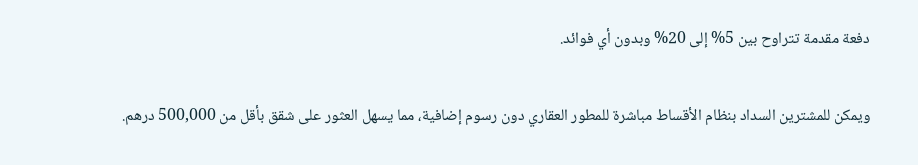دفعة مقدمة تتراوح بين 5% إلى 20% وبدون أي فوائد.

ويمكن للمشترين السداد بنظام الأقساط مباشرة للمطور العقاري دون رسوم إضافية، مما يسهل العثور على شقق بأقل من 500,000 درهم.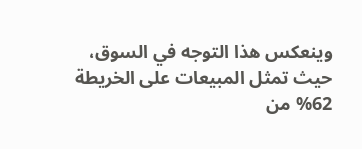وينعكس هذا التوجه في السوق، حيث تمثل المبيعات على الخريطة 62% من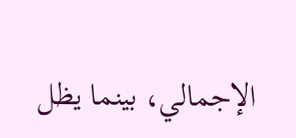الإجمالي، بينما يظل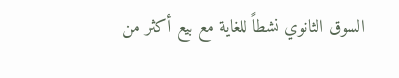السوق الثانوي نشطاً للغاية مع بيع أكثر من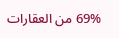69% من العقارات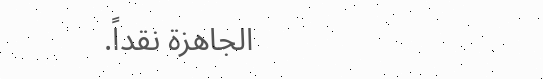الجاهزة نقداً.